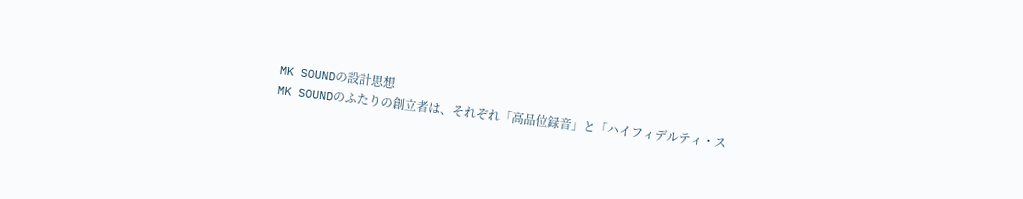MK SOUNDの設計思想
MK SOUNDのふたりの創立者は、それぞれ「高品位録音」と「ハイフィデルティ・ス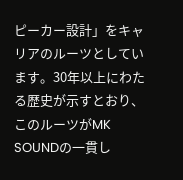ピーカー設計」をキャリアのルーツとしています。30年以上にわたる歴史が示すとおり、このルーツがMK SOUNDの一貫し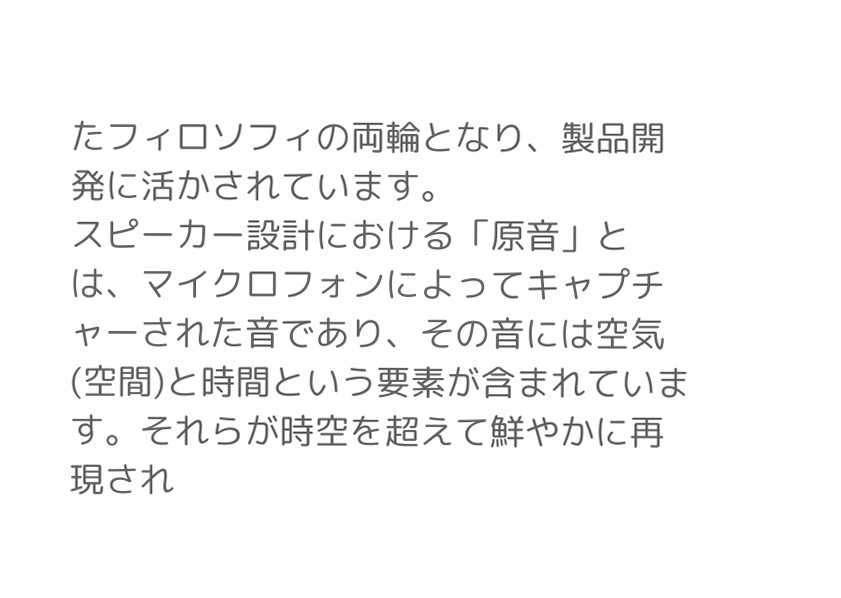たフィロソフィの両輪となり、製品開発に活かされています。
スピーカー設計における「原音」とは、マイクロフォンによってキャプチャーされた音であり、その音には空気(空間)と時間という要素が含まれています。それらが時空を超えて鮮やかに再現され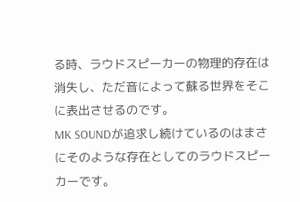る時、ラウドスピーカーの物理的存在は消失し、ただ音によって蘇る世界をそこに表出させるのです。
MK SOUNDが追求し続けているのはまさにそのような存在としてのラウドスピーカーです。